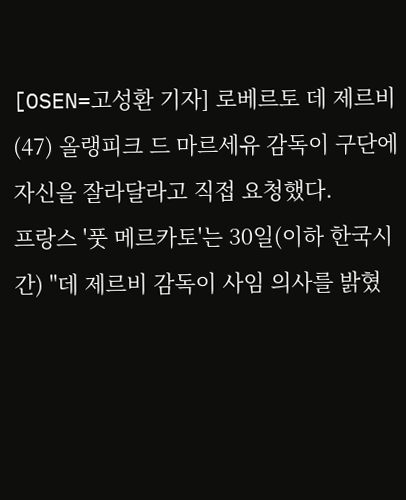[OSEN=고성환 기자] 로베르토 데 제르비(47) 올랭피크 드 마르세유 감독이 구단에 자신을 잘라달라고 직접 요청했다.
프랑스 '풋 메르카토'는 30일(이하 한국시간) "데 제르비 감독이 사임 의사를 밝혔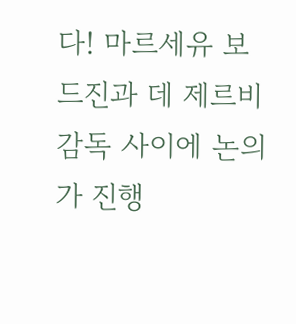다! 마르세유 보드진과 데 제르비 감독 사이에 논의가 진행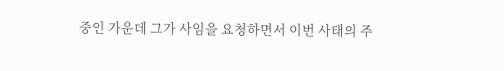중인 가운데 그가 사임을 요청하면서 이번 사태의 주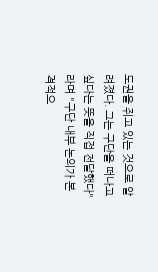도권을 쥐고 있는 것으로 알려졌다. 그는 구단을 떠나고 싶다는 뜻을 직접 전달했다"라며 "구단 내부 논의가 본격적으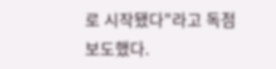로 시작됐다"라고 독점 보도했다.